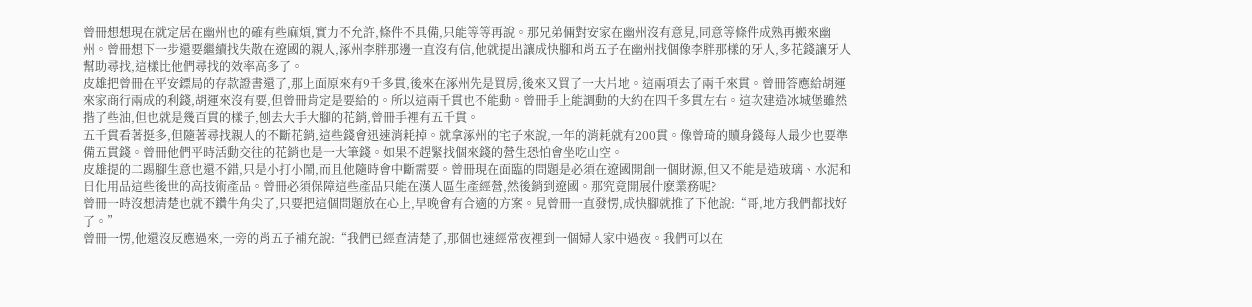曾冊想想現在就定居在幽州也的確有些麻煩,實力不允許,條件不具備,只能等等再說。那兄弟倆對安家在幽州沒有意見,同意等條件成熟再搬來幽州。曾冊想下一步還要繼續找失散在遼國的親人,涿州李胖那邊一直沒有信,他就提出讓成快腳和肖五子在幽州找個像李胖那樣的牙人,多花錢讓牙人幫助尋找,這樣比他們尋找的效率高多了。
皮雄把曾冊在平安鏢局的存款證書還了,那上面原來有9千多貫,後來在涿州先是買房,後來又買了一大片地。這兩項去了兩千來貫。曾冊答應給胡運來家商行兩成的利錢,胡運來沒有要,但曾冊肯定是要給的。所以這兩千貫也不能動。曾冊手上能調動的大約在四千多貫左右。這次建造冰城堡雖然揩了些油,但也就是幾百貫的樣子,刨去大手大腳的花銷,曾冊手裡有五千貫。
五千貫看著挺多,但隨著尋找親人的不斷花銷,這些錢會迅速消耗掉。就拿涿州的宅子來說,一年的消耗就有200貫。像曾琦的贖身錢每人最少也要準備五貫錢。曾冊他們平時活動交往的花銷也是一大筆錢。如果不趕緊找個來錢的營生恐怕會坐吃山空。
皮雄提的二踢腳生意也還不錯,只是小打小鬧,而且他隨時會中斷需要。曾冊現在面臨的問題是必須在遼國開創一個財源,但又不能是造玻璃、水泥和日化用品這些後世的高技術產品。曾冊必須保障這些產品只能在漢人區生產經營,然後銷到遼國。那究竟開展什麽業務呢?
曾冊一時沒想清楚也就不鑽牛角尖了,只要把這個問題放在心上,早晚會有合適的方案。見曾冊一直發愣,成快腳就推了下他說:“哥,地方我們都找好了。”
曾冊一愣,他還沒反應過來,一旁的肖五子補充說:“我們已經查清楚了,那個也速經常夜裡到一個婦人家中過夜。我們可以在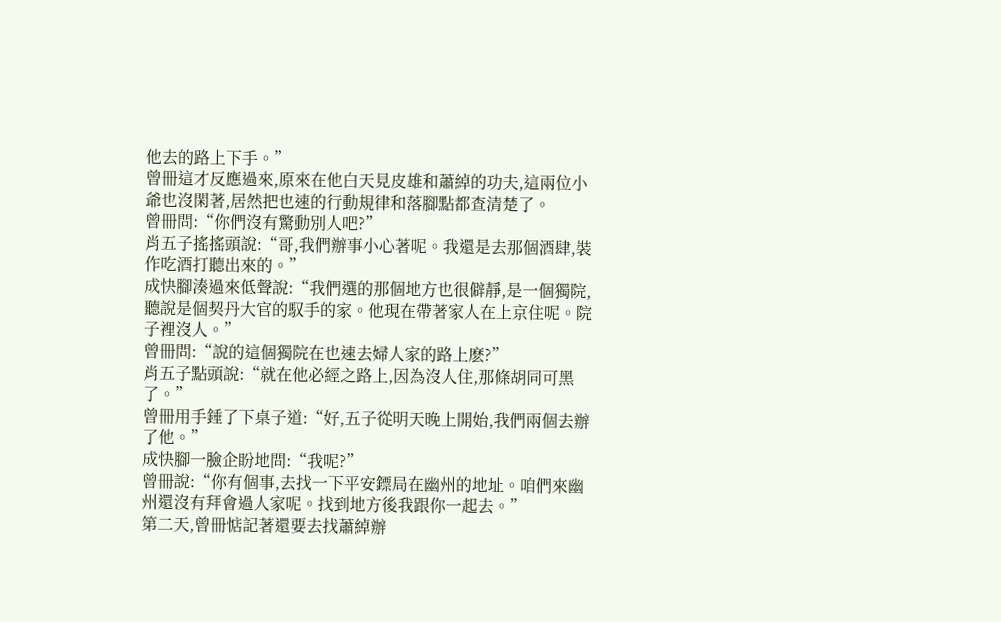他去的路上下手。”
曾冊這才反應過來,原來在他白天見皮雄和蕭綽的功夫,這兩位小爺也沒閑著,居然把也速的行動規律和落腳點都查清楚了。
曾冊問:“你們沒有驚動別人吧?”
肖五子搖搖頭說:“哥,我們辦事小心著呢。我還是去那個酒肆,裝作吃酒打聽出來的。”
成快腳湊過來低聲說:“我們選的那個地方也很僻靜,是一個獨院,聽說是個契丹大官的馭手的家。他現在帶著家人在上京住呢。院子裡沒人。”
曾冊問:“說的這個獨院在也速去婦人家的路上麽?”
肖五子點頭說:“就在他必經之路上,因為沒人住,那條胡同可黑了。”
曾冊用手錘了下桌子道:“好,五子從明天晚上開始,我們兩個去辦了他。”
成快腳一臉企盼地問:“我呢?”
曾冊說:“你有個事,去找一下平安鏢局在幽州的地址。咱們來幽州還沒有拜會過人家呢。找到地方後我跟你一起去。”
第二天,曾冊惦記著還要去找蕭綽辦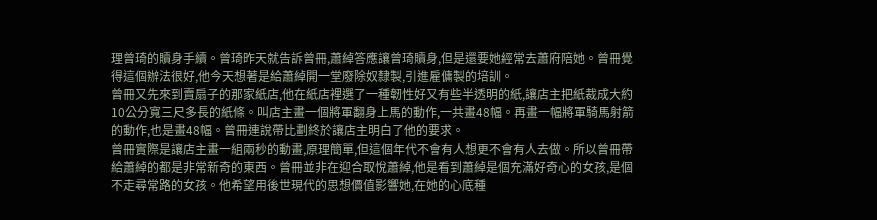理曾琦的贖身手續。曾琦昨天就告訴曾冊,蕭綽答應讓曾琦贖身,但是還要她經常去蕭府陪她。曾冊覺得這個辦法很好,他今天想著是給蕭綽開一堂廢除奴隸製,引進雇傭製的培訓。
曾冊又先來到賣扇子的那家紙店,他在紙店裡選了一種韌性好又有些半透明的紙,讓店主把紙裁成大約10公分寬三尺多長的紙條。叫店主畫一個將軍翻身上馬的動作,一共畫48幅。再畫一幅將軍騎馬射箭的動作,也是畫48幅。曾冊連說帶比劃終於讓店主明白了他的要求。
曾冊實際是讓店主畫一組兩秒的動畫,原理簡單,但這個年代不會有人想更不會有人去做。所以曾冊帶給蕭綽的都是非常新奇的東西。曾冊並非在迎合取悅蕭綽,他是看到蕭綽是個充滿好奇心的女孩,是個不走尋常路的女孩。他希望用後世現代的思想價值影響她,在她的心底種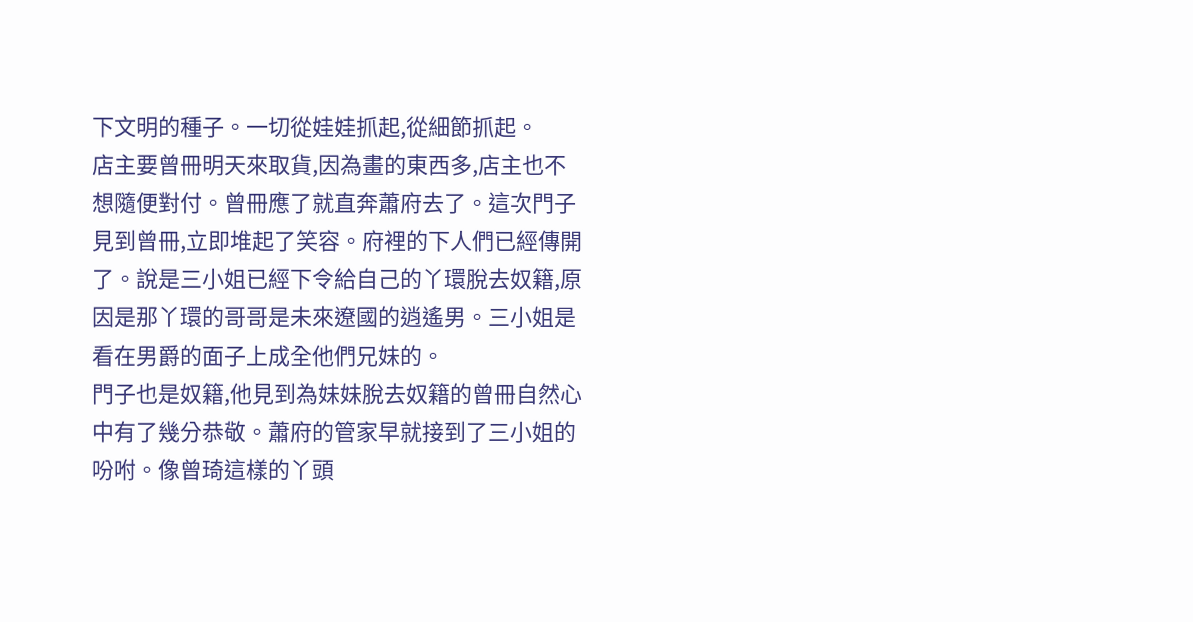下文明的種子。一切從娃娃抓起,從細節抓起。
店主要曾冊明天來取貨,因為畫的東西多,店主也不想隨便對付。曾冊應了就直奔蕭府去了。這次門子見到曾冊,立即堆起了笑容。府裡的下人們已經傳開了。說是三小姐已經下令給自己的丫環脫去奴籍,原因是那丫環的哥哥是未來遼國的逍遙男。三小姐是看在男爵的面子上成全他們兄妹的。
門子也是奴籍,他見到為妹妹脫去奴籍的曾冊自然心中有了幾分恭敬。蕭府的管家早就接到了三小姐的吩咐。像曾琦這樣的丫頭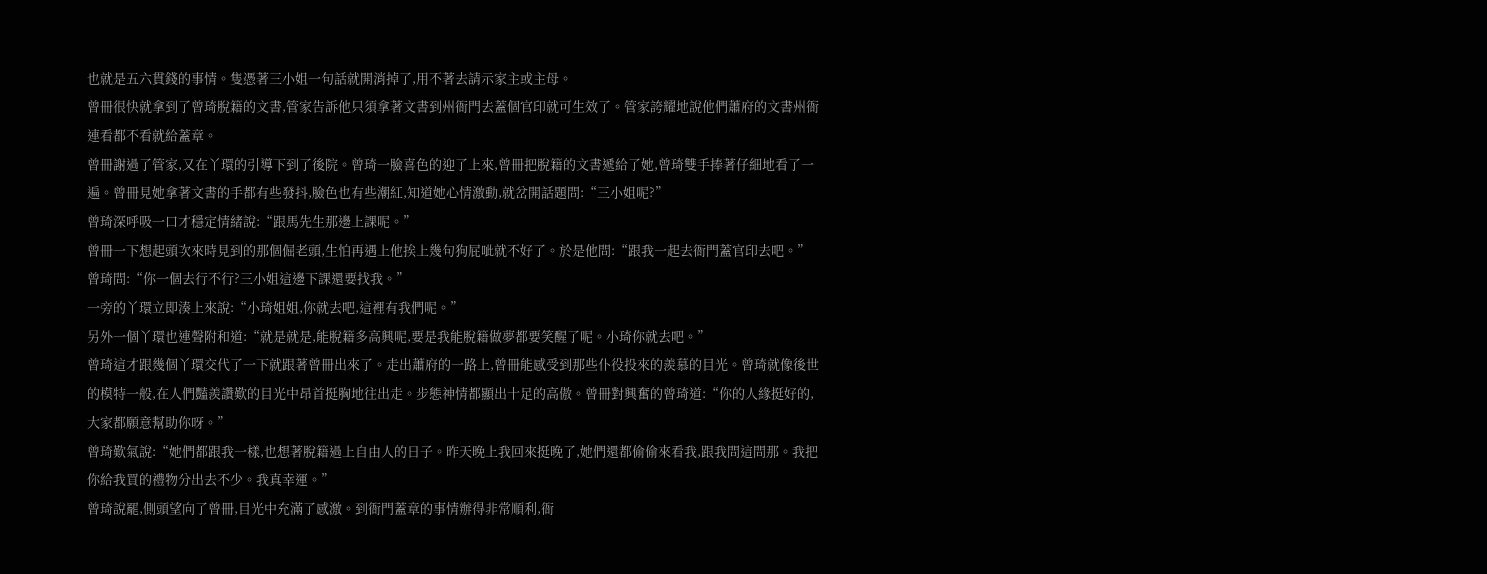也就是五六貫錢的事情。隻憑著三小姐一句話就開消掉了,用不著去請示家主或主母。
曾冊很快就拿到了曾琦脫籍的文書,管家告訴他只須拿著文書到州衙門去蓋個官印就可生效了。管家誇耀地說他們蕭府的文書州衙連看都不看就給蓋章。
曾冊謝過了管家,又在丫環的引導下到了後院。曾琦一臉喜色的迎了上來,曾冊把脫籍的文書遞給了她,曾琦雙手捧著仔細地看了一遍。曾冊見她拿著文書的手都有些發抖,臉色也有些潮紅,知道她心情激動,就岔開話題問:“三小姐呢?”
曾琦深呼吸一口才穩定情緒說:“跟馬先生那邊上課呢。”
曾冊一下想起頭次來時見到的那個倔老頭,生怕再遇上他挨上幾句狗屁呲就不好了。於是他問:“跟我一起去衙門蓋官印去吧。”
曾琦問:“你一個去行不行?三小姐這邊下課還要找我。”
一旁的丫環立即湊上來說:“小琦姐姐,你就去吧,這裡有我們呢。”
另外一個丫環也連聲附和道:“就是就是,能脫籍多高興呢,要是我能脫籍做夢都要笑醒了呢。小琦你就去吧。”
曾琦這才跟幾個丫環交代了一下就跟著曾冊出來了。走出蕭府的一路上,曾冊能感受到那些仆役投來的羨慕的目光。曾琦就像後世的模特一般,在人們豔羨讚歎的目光中昂首挺胸地往出走。步態神情都顯出十足的高傲。曾冊對興奮的曾琦道:“你的人緣挺好的,大家都願意幫助你呀。”
曾琦歎氣說:“她們都跟我一樣,也想著脫籍過上自由人的日子。昨天晚上我回來挺晚了,她們還都偷偷來看我,跟我問這問那。我把你給我買的禮物分出去不少。我真幸運。”
曾琦說罷,側頭望向了曾冊,目光中充滿了感激。到衙門蓋章的事情辦得非常順利,衙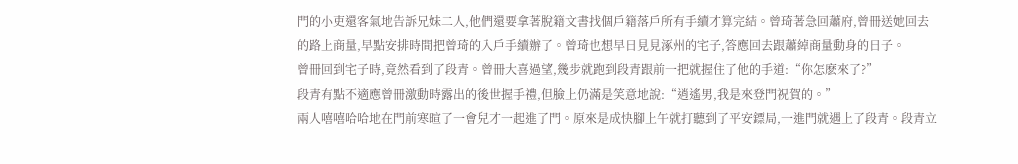門的小吏還客氣地告訴兄妹二人,他們還要拿著脫籍文書找個戶籍落戶所有手續才算完結。曾琦著急回蕭府,曾冊送她回去的路上商量,早點安排時間把曾琦的入戶手續辦了。曾琦也想早日見見涿州的宅子,答應回去跟蕭綽商量動身的日子。
曾冊回到宅子時,竟然看到了段青。曾冊大喜過望,幾步就跑到段青跟前一把就握住了他的手道:“你怎麽來了?”
段青有點不適應曾冊激動時露出的後世握手禮,但臉上仍滿是笑意地說:“逍遙男,我是來登門祝賀的。”
兩人嘻嘻哈哈地在門前寒暄了一會兒才一起進了門。原來是成快腳上午就打聽到了平安鏢局,一進門就遇上了段青。段青立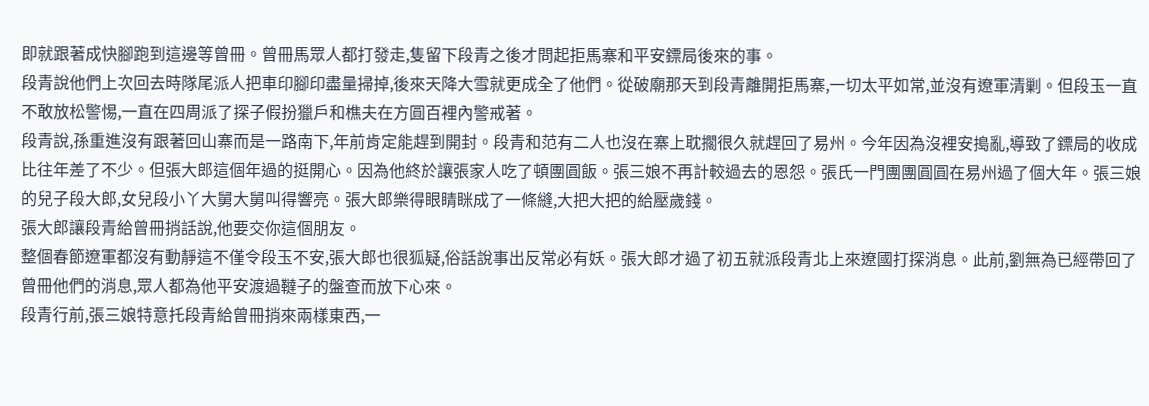即就跟著成快腳跑到這邊等曾冊。曾冊馬眾人都打發走,隻留下段青之後才問起拒馬寨和平安鏢局後來的事。
段青說他們上次回去時隊尾派人把車印腳印盡量掃掉,後來天降大雪就更成全了他們。從破廟那天到段青離開拒馬寨,一切太平如常,並沒有遼軍清剿。但段玉一直不敢放松警惕,一直在四周派了探子假扮獵戶和樵夫在方圓百裡內警戒著。
段青說,孫重進沒有跟著回山寨而是一路南下,年前肯定能趕到開封。段青和范有二人也沒在寨上耽擱很久就趕回了易州。今年因為沒裡安搗亂,導致了鏢局的收成比往年差了不少。但張大郎這個年過的挺開心。因為他終於讓張家人吃了頓團圓飯。張三娘不再計較過去的恩怨。張氏一門團團圓圓在易州過了個大年。張三娘的兒子段大郎,女兒段小丫大舅大舅叫得響亮。張大郎樂得眼睛眯成了一條縫,大把大把的給壓歲錢。
張大郎讓段青給曾冊捎話說,他要交你這個朋友。
整個春節遼軍都沒有動靜這不僅令段玉不安,張大郎也很狐疑,俗話說事出反常必有妖。張大郎才過了初五就派段青北上來遼國打探消息。此前,劉無為已經帶回了曾冊他們的消息,眾人都為他平安渡過韃子的盤查而放下心來。
段青行前,張三娘特意托段青給曾冊捎來兩樣東西,一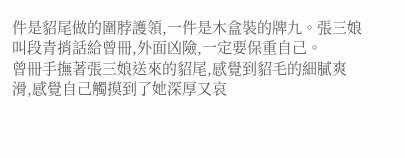件是貂尾做的圍脖護領,一件是木盒裝的牌九。張三娘叫段青捎話給曾冊,外面凶險,一定要保重自己。
曾冊手撫著張三娘送來的貂尾,感覺到貂毛的細膩爽滑,感覺自己觸摸到了她深厚又哀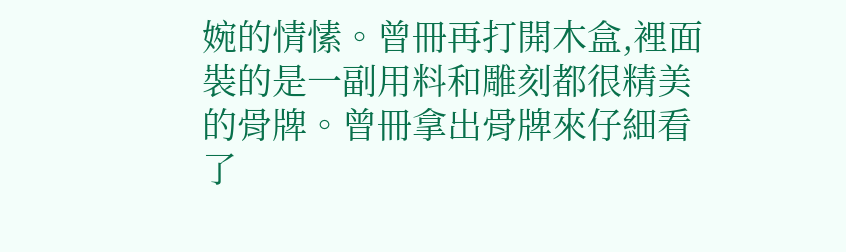婉的情愫。曾冊再打開木盒,裡面裝的是一副用料和雕刻都很精美的骨牌。曾冊拿出骨牌來仔細看了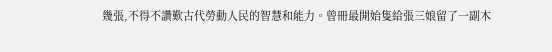幾張,不得不讚歎古代勞動人民的智慧和能力。曾冊最開始隻給張三娘留了一副木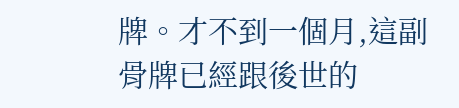牌。才不到一個月,這副骨牌已經跟後世的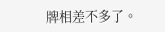牌相差不多了。